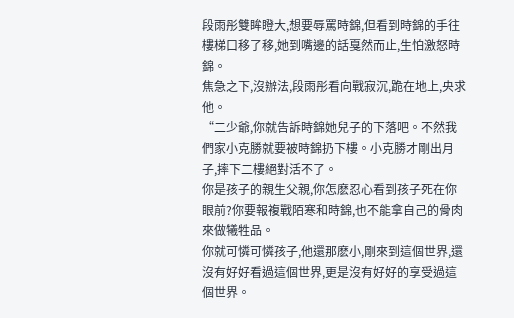段雨彤雙眸瞪大,想要辱罵時錦,但看到時錦的手往樓梯口移了移,她到嘴邊的話戛然而止,生怕激怒時錦。
焦急之下,沒辦法,段雨彤看向戰寂沉,跪在地上,央求他。
“二少爺,你就告訴時錦她兒子的下落吧。不然我們家小克勝就要被時錦扔下樓。小克勝才剛出月子,摔下二樓絕對活不了。
你是孩子的親生父親,你怎麽忍心看到孩子死在你眼前?你要報複戰陌寒和時錦,也不能拿自己的骨肉來做犧牲品。
你就可憐可憐孩子,他還那麽小,剛來到這個世界,還沒有好好看過這個世界,更是沒有好好的享受過這個世界。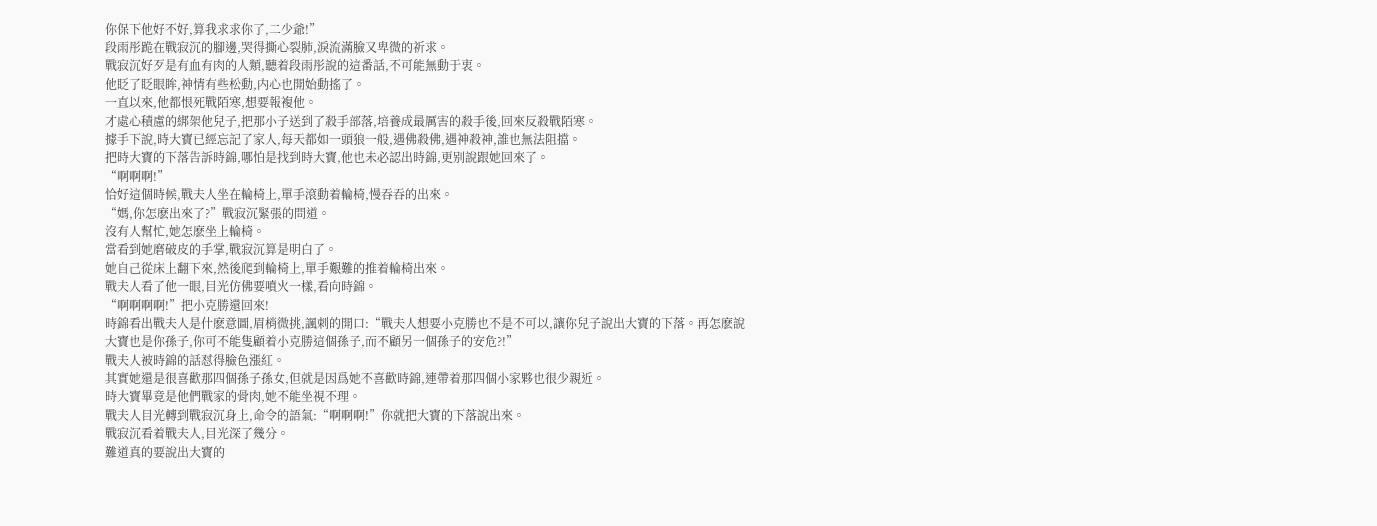你保下他好不好,算我求求你了,二少爺!”
段雨彤跪在戰寂沉的腳邊,哭得撕心裂肺,淚流滿臉又卑微的祈求。
戰寂沉好歹是有血有肉的人類,聽着段雨彤說的這番話,不可能無動于衷。
他眨了眨眼眸,神情有些松動,内心也開始動搖了。
一直以來,他都恨死戰陌寒,想要報複他。
才處心積慮的綁架他兒子,把那小子送到了殺手部落,培養成最厲害的殺手後,回來反殺戰陌寒。
據手下說,時大寶已經忘記了家人,每天都如一頭狼一般,遇佛殺佛,遇神殺神,誰也無法阻擋。
把時大寶的下落告訴時錦,哪怕是找到時大寶,他也未必認出時錦,更别說跟她回來了。
“啊啊啊!”
恰好這個時候,戰夫人坐在輪椅上,單手滾動着輪椅,慢吞吞的出來。
“媽,你怎麽出來了?”戰寂沉緊張的問道。
沒有人幫忙,她怎麽坐上輪椅。
當看到她磨破皮的手掌,戰寂沉算是明白了。
她自己從床上翻下來,然後爬到輪椅上,單手艱難的推着輪椅出來。
戰夫人看了他一眼,目光仿佛要噴火一樣,看向時錦。
“啊啊啊啊!”把小克勝還回來!
時錦看出戰夫人是什麽意圖,眉梢微挑,諷刺的開口:“戰夫人想要小克勝也不是不可以,讓你兒子說出大寶的下落。再怎麽說大寶也是你孫子,你可不能隻顧着小克勝這個孫子,而不顧另一個孫子的安危?!”
戰夫人被時錦的話怼得臉色漲紅。
其實她還是很喜歡那四個孫子孫女,但就是因爲她不喜歡時錦,連帶着那四個小家夥也很少親近。
時大寶畢竟是他們戰家的骨肉,她不能坐視不理。
戰夫人目光轉到戰寂沉身上,命令的語氣:“啊啊啊!”你就把大寶的下落說出來。
戰寂沉看着戰夫人,目光深了幾分。
難道真的要說出大寶的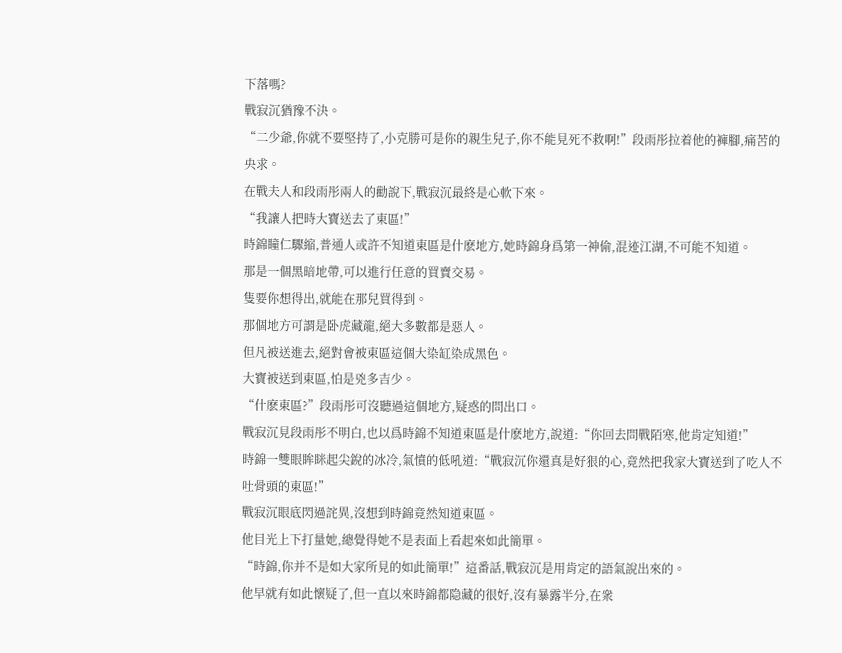下落嗎?
戰寂沉猶豫不決。
“二少爺,你就不要堅持了,小克勝可是你的親生兒子,你不能見死不救啊!”段雨彤拉着他的褲腳,痛苦的央求。
在戰夫人和段雨彤兩人的勸說下,戰寂沉最終是心軟下來。
“我讓人把時大寶送去了東區!”
時錦瞳仁驟縮,普通人或許不知道東區是什麽地方,她時錦身爲第一神偷,混迹江湖,不可能不知道。
那是一個黑暗地帶,可以進行任意的買賣交易。
隻要你想得出,就能在那兒買得到。
那個地方可謂是卧虎藏龍,絕大多數都是惡人。
但凡被送進去,絕對會被東區這個大染缸染成黑色。
大寶被送到東區,怕是兇多吉少。
“什麽東區?”段雨彤可沒聽過這個地方,疑惑的問出口。
戰寂沉見段雨彤不明白,也以爲時錦不知道東區是什麽地方,說道:“你回去問戰陌寒,他肯定知道!”
時錦一雙眼眸眯起尖銳的冰冷,氣憤的低吼道:“戰寂沉你還真是好狠的心,竟然把我家大寶送到了吃人不吐骨頭的東區!”
戰寂沉眼底閃過詫異,沒想到時錦竟然知道東區。
他目光上下打量她,總覺得她不是表面上看起來如此簡單。
“時錦,你并不是如大家所見的如此簡單!”這番話,戰寂沉是用肯定的語氣說出來的。
他早就有如此懷疑了,但一直以來時錦都隐藏的很好,沒有暴露半分,在衆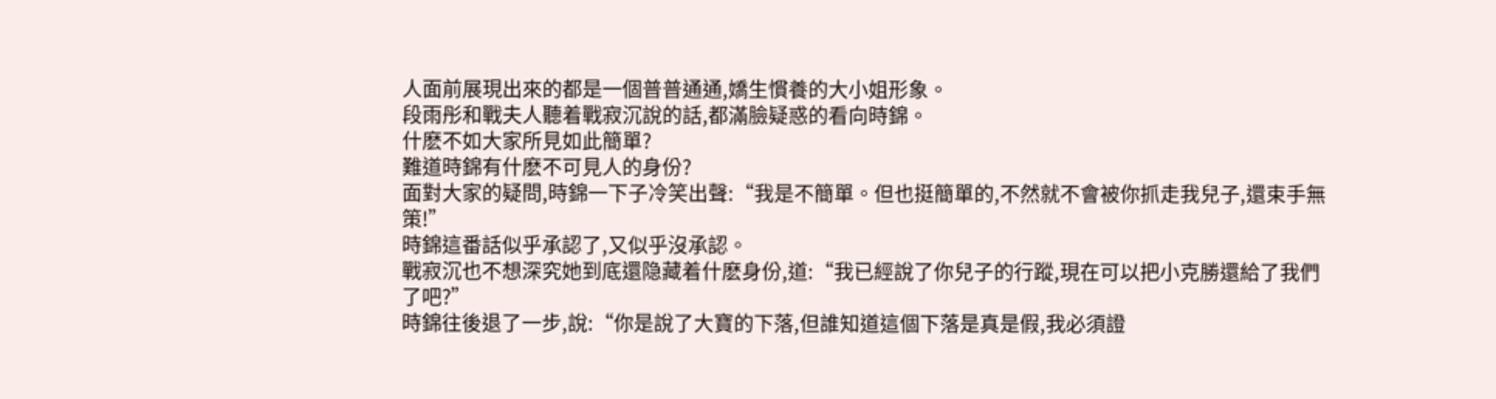人面前展現出來的都是一個普普通通,嬌生慣養的大小姐形象。
段雨彤和戰夫人聽着戰寂沉說的話,都滿臉疑惑的看向時錦。
什麽不如大家所見如此簡單?
難道時錦有什麽不可見人的身份?
面對大家的疑問,時錦一下子冷笑出聲:“我是不簡單。但也挺簡單的,不然就不會被你抓走我兒子,還束手無策!”
時錦這番話似乎承認了,又似乎沒承認。
戰寂沉也不想深究她到底還隐藏着什麽身份,道:“我已經說了你兒子的行蹤,現在可以把小克勝還給了我們了吧?”
時錦往後退了一步,說:“你是說了大寶的下落,但誰知道這個下落是真是假,我必須證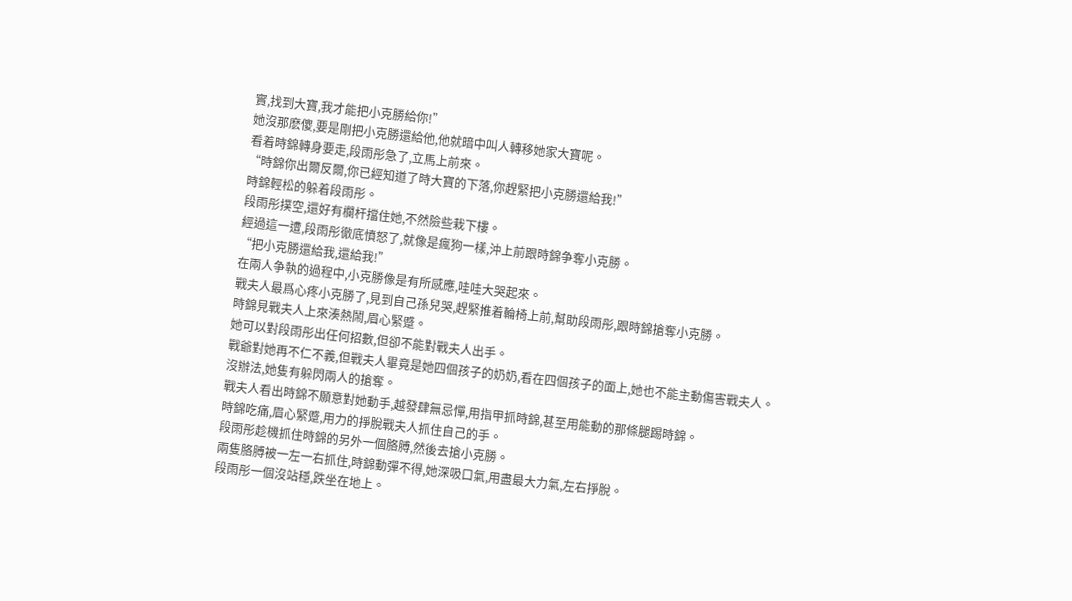實,找到大寶,我才能把小克勝給你!”
她沒那麽傻,要是剛把小克勝還給他,他就暗中叫人轉移她家大寶呢。
看着時錦轉身要走,段雨彤急了,立馬上前來。
“時錦你出爾反爾,你已經知道了時大寶的下落,你趕緊把小克勝還給我!”
時錦輕松的躲着段雨彤。
段雨彤撲空,還好有欄杆擋住她,不然險些栽下樓。
經過這一遭,段雨彤徹底憤怒了,就像是瘋狗一樣,沖上前跟時錦争奪小克勝。
“把小克勝還給我,還給我!”
在兩人争執的過程中,小克勝像是有所感應,哇哇大哭起來。
戰夫人最爲心疼小克勝了,見到自己孫兒哭,趕緊推着輪椅上前,幫助段雨彤,跟時錦搶奪小克勝。
時錦見戰夫人上來湊熱鬧,眉心緊蹙。
她可以對段雨彤出任何招數,但卻不能對戰夫人出手。
戰爺對她再不仁不義,但戰夫人畢竟是她四個孩子的奶奶,看在四個孩子的面上,她也不能主動傷害戰夫人。
沒辦法,她隻有躲閃兩人的搶奪。
戰夫人看出時錦不願意對她動手,越發肆無忌憚,用指甲抓時錦,甚至用能動的那條腿踢時錦。
時錦吃痛,眉心緊蹙,用力的掙脫戰夫人抓住自己的手。
段雨彤趁機抓住時錦的另外一個胳膊,然後去搶小克勝。
兩隻胳膊被一左一右抓住,時錦動彈不得,她深吸口氣,用盡最大力氣,左右掙脫。
段雨彤一個沒站穩,跌坐在地上。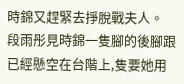時錦又趕緊去掙脫戰夫人。
段雨彤見時錦一隻腳的後腳跟已經懸空在台階上,隻要她用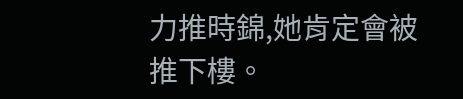力推時錦,她肯定會被推下樓。